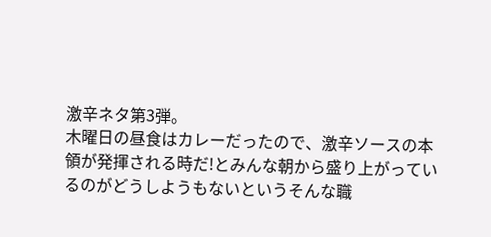激辛ネタ第3弾。
木曜日の昼食はカレーだったので、激辛ソースの本領が発揮される時だ!とみんな朝から盛り上がっているのがどうしようもないというそんな職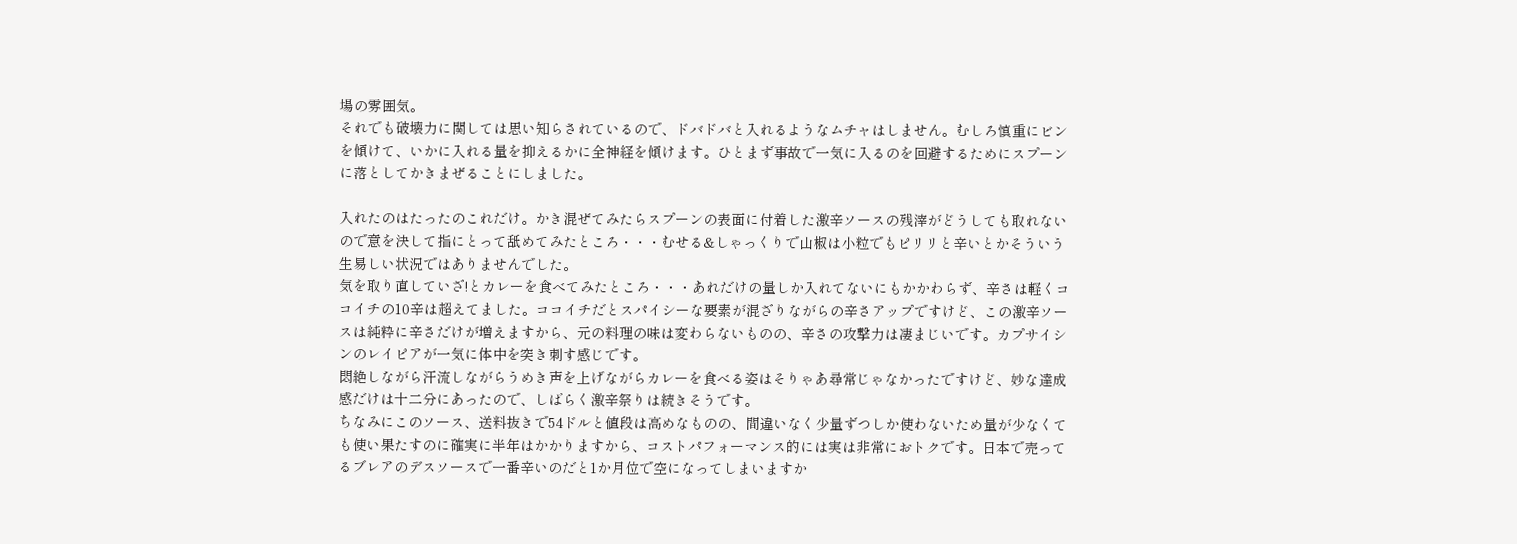場の雰囲気。
それでも破壊力に関しては思い知らされているので、ドバドバと入れるようなムチャはしません。むしろ慎重にビンを傾けて、いかに入れる量を抑えるかに全神経を傾けます。ひとまず事故で一気に入るのを回避するためにスプーンに落としてかきまぜることにしました。

入れたのはたったのこれだけ。かき混ぜてみたらスプーンの表面に付着した激辛ソースの残滓がどうしても取れないので意を決して指にとって舐めてみたところ・・・むせる&しゃっくりで山椒は小粒でもピリリと辛いとかそういう生易しい状況ではありませんでした。
気を取り直していざ!とカレーを食べてみたところ・・・あれだけの量しか入れてないにもかかわらず、辛さは軽くココイチの10辛は超えてました。ココイチだとスパイシーな要素が混ざりながらの辛さアップですけど、この激辛ソースは純粋に辛さだけが増えますから、元の料理の味は変わらないものの、辛さの攻撃力は凄まじいです。カプサイシンのレイピアが一気に体中を突き刺す感じです。
悶絶しながら汗流しながらうめき声を上げながらカレーを食べる姿はそりゃあ尋常じゃなかったですけど、妙な達成感だけは十二分にあったので、しばらく激辛祭りは続きそうです。
ちなみにこのソース、送料抜きで54ドルと値段は高めなものの、間違いなく少量ずつしか使わないため量が少なくても使い果たすのに確実に半年はかかりますから、コストパフォーマンス的には実は非常におトクです。日本で売ってるブレアのデスソースで一番辛いのだと1か月位で空になってしまいますか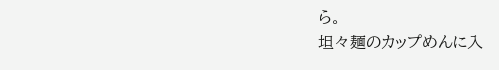ら。
坦々麺のカップめんに入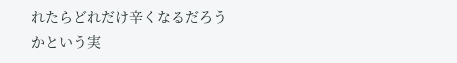れたらどれだけ辛くなるだろうかという実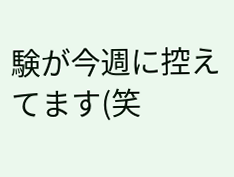験が今週に控えてます(笑